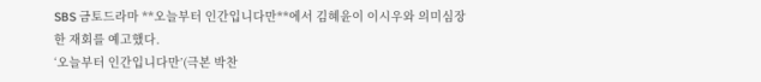SBS 금토드라마 **오늘부터 인간입니다만**에서 김혜윤이 이시우와 의미심장한 재회를 예고했다.
‘오늘부터 인간입니다만’(극본 박찬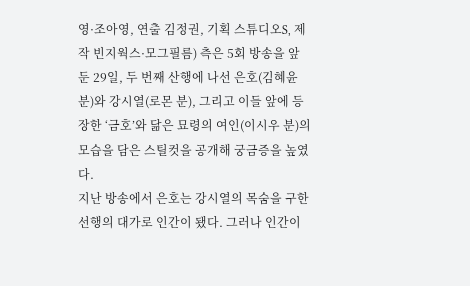영·조아영, 연출 김정권, 기획 스튜디오S, 제작 빈지웍스·모그필름) 측은 5회 방송을 앞둔 29일, 두 번째 산행에 나선 은호(김혜윤 분)와 강시열(로몬 분), 그리고 이들 앞에 등장한 ‘금호’와 닮은 묘령의 여인(이시우 분)의 모습을 담은 스틸컷을 공개해 궁금증을 높였다.
지난 방송에서 은호는 강시열의 목숨을 구한 선행의 대가로 인간이 됐다. 그러나 인간이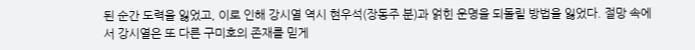된 순간 도력을 잃었고, 이로 인해 강시열 역시 현우석(장동주 분)과 얽힌 운명을 되돌릴 방법을 잃었다. 절망 속에서 강시열은 또 다른 구미호의 존재를 믿게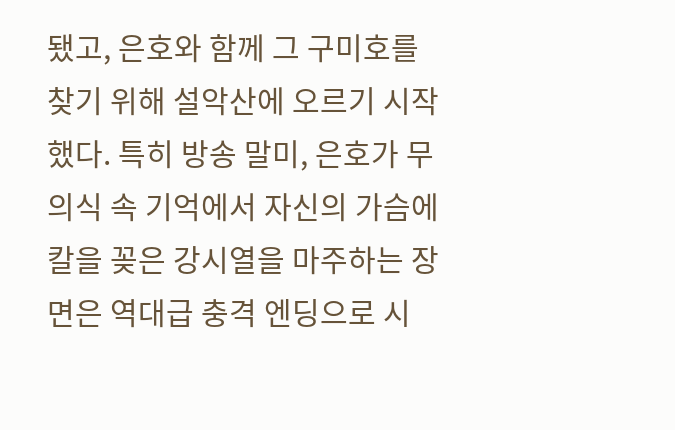됐고, 은호와 함께 그 구미호를 찾기 위해 설악산에 오르기 시작했다. 특히 방송 말미, 은호가 무의식 속 기억에서 자신의 가슴에 칼을 꽂은 강시열을 마주하는 장면은 역대급 충격 엔딩으로 시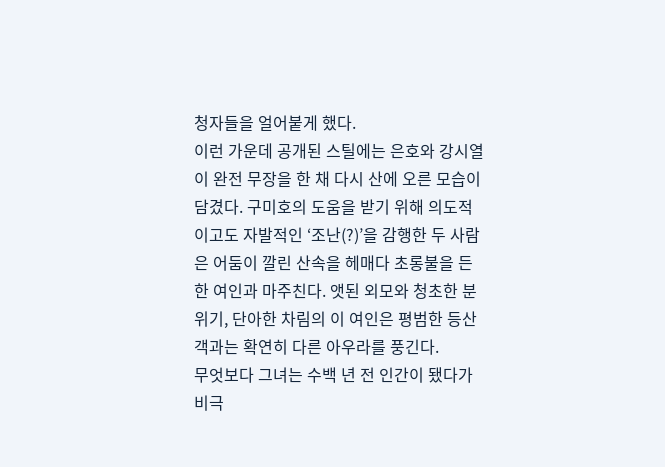청자들을 얼어붙게 했다.
이런 가운데 공개된 스틸에는 은호와 강시열이 완전 무장을 한 채 다시 산에 오른 모습이 담겼다. 구미호의 도움을 받기 위해 의도적이고도 자발적인 ‘조난(?)’을 감행한 두 사람은 어둠이 깔린 산속을 헤매다 초롱불을 든 한 여인과 마주친다. 앳된 외모와 청초한 분위기, 단아한 차림의 이 여인은 평범한 등산객과는 확연히 다른 아우라를 풍긴다.
무엇보다 그녀는 수백 년 전 인간이 됐다가 비극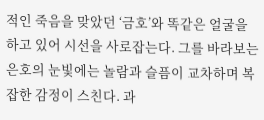적인 죽음을 맞았던 ‘금호’와 똑같은 얼굴을 하고 있어 시선을 사로잡는다. 그를 바라보는 은호의 눈빛에는 놀람과 슬픔이 교차하며 복잡한 감정이 스친다. 과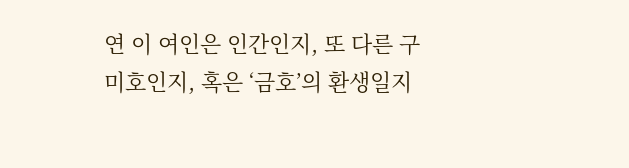연 이 여인은 인간인지, 또 다른 구미호인지, 혹은 ‘금호’의 환생일지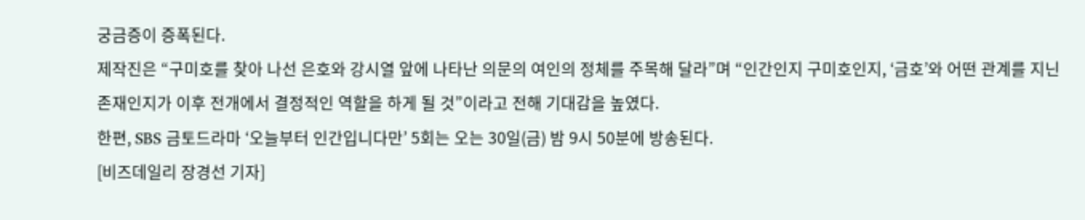궁금증이 증폭된다.
제작진은 “구미호를 찾아 나선 은호와 강시열 앞에 나타난 의문의 여인의 정체를 주목해 달라”며 “인간인지 구미호인지, ‘금호’와 어떤 관계를 지닌 존재인지가 이후 전개에서 결정적인 역할을 하게 될 것”이라고 전해 기대감을 높였다.
한편, SBS 금토드라마 ‘오늘부터 인간입니다만’ 5회는 오는 30일(금) 밤 9시 50분에 방송된다.
[비즈데일리 장경선 기자]